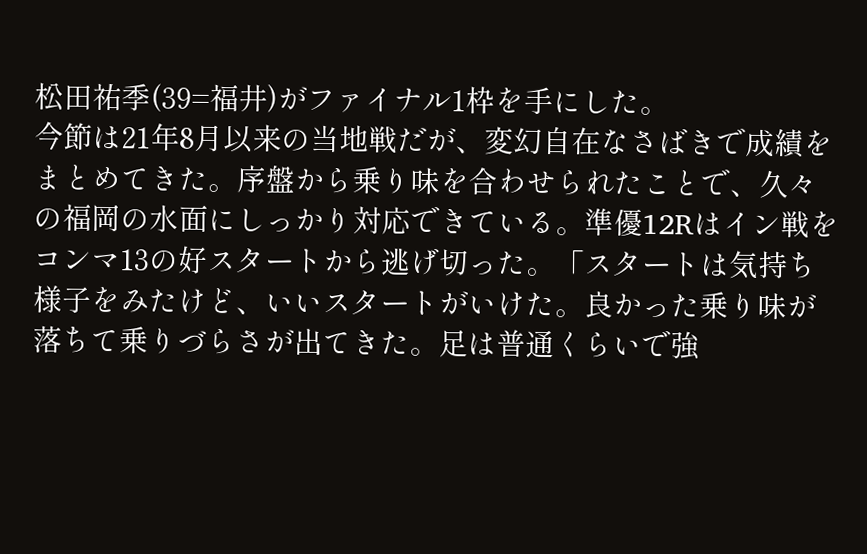松田祐季(39=福井)がファイナル1枠を手にした。
今節は21年8月以来の当地戦だが、変幻自在なさばきで成績をまとめてきた。序盤から乗り味を合わせられたことで、久々の福岡の水面にしっかり対応できている。準優12Rはイン戦をコンマ13の好スタートから逃げ切った。「スタートは気持ち様子をみたけど、いいスタートがいけた。良かった乗り味が落ちて乗りづらさが出てきた。足は普通くらいで強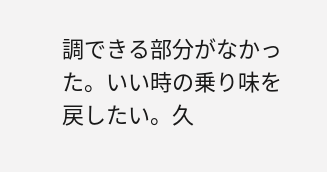調できる部分がなかった。いい時の乗り味を戻したい。久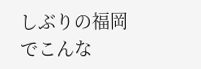しぶりの福岡でこんな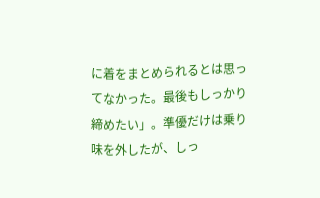に着をまとめられるとは思ってなかった。最後もしっかり締めたい」。準優だけは乗り味を外したが、しっ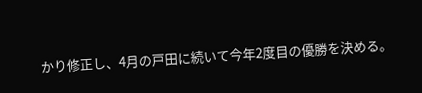かり修正し、4月の戸田に続いて今年2度目の優勝を決める。